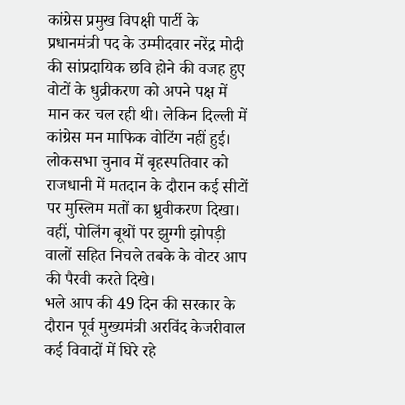कांग्रेस प्रमुख विपक्षी पार्टी के प्रधानमंत्री पद के उम्मीदवार नरेंद्र मोदी की सांप्रदायिक छवि होने की वजह हुए वोटों के धुव्रीकरण को अपने पक्ष में मान कर चल रही थी। लेकिन दिल्ली में कांग्रेस मन माफिक वोटिंग नहीं हुई।
लोकसभा चुनाव में बृहस्पतिवार को राजधानी में मतदान के दौरान कई सीटों पर मुस्लिम मतों का ध्रुवीकरण दिखा। वहीं, पोलिंग बूथों पर झुग्गी झोपड़ी वालों सहित निचले तबके के वोटर आप की पैरवी करते दिखे।
भले आप की 49 दिन की सरकार के दौरान पूर्व मुख्यमंत्री अरविंद केजरीवाल कई विवादों में घिरे रहे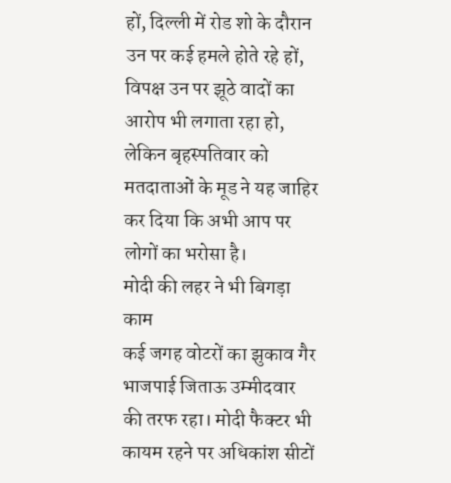हों, दिल्ली में रोड शो के दौरान उन पर कई हमले होते रहे हों, विपक्ष उन पर झूठे वादों का आरोप भी लगाता रहा हो, लेकिन बृहस्पतिवार को मतदाताओं के मूड ने यह जाहिर कर दिया कि अभी आप पर लोगों का भरोसा है।
मोदी की लहर ने भी बिगड़ा काम
कई जगह वोटरों का झुकाव गैर भाजपाई जिताऊ उम्मीदवार की तरफ रहा। मोदी फैक्टर भी कायम रहने पर अधिकांश सीटों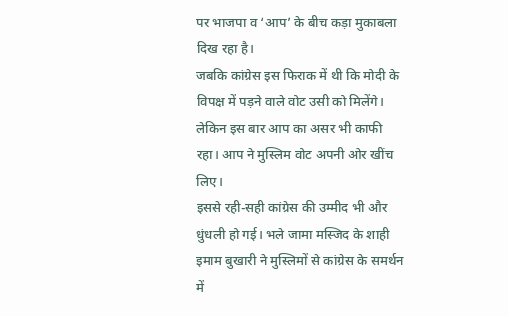पर भाजपा व ‘आप’ के बीच कड़ा मुकाबला दिख रहा है।
जबकि कांग्रेस इस फिराक में थी कि मोदी के विपक्ष में पड़ने वाले वोट उसी को मिलेंगे। लेकिन इस बार आप का असर भी काफी रहा। आप ने मुस्लिम वोट अपनी ओर खींच लिए।
इससे रही-सही कांग्रेस की उम्मीद भी और धुंधली हो गई। भले जामा मस्जिद के शाही इमाम बुखारी ने मुस्लिमों से कांग्रेस के समर्थन में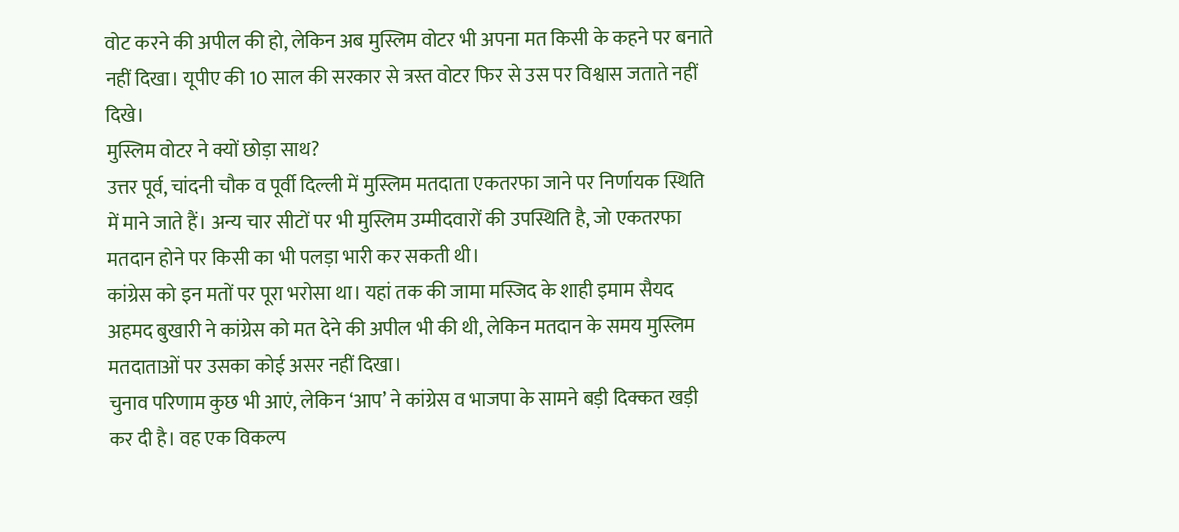वोट करने की अपील की हो, लेकिन अब मुस्लिम वोटर भी अपना मत किसी के कहने पर बनाते नहीं दिखा। यूपीए की 10 साल की सरकार से त्रस्त वोटर फिर से उस पर विश्वास जताते नहीं दिखे।
मुस्लिम वोटर ने क्यों छोड़ा साथ?
उत्तर पूर्व, चांदनी चौक व पूर्वी दिल्ली में मुस्लिम मतदाता एकतरफा जाने पर निर्णायक स्थिति में माने जाते हैं। अन्य चार सीटों पर भी मुस्लिम उम्मीदवारों की उपस्थिति है, जो एकतरफा मतदान होने पर किसी का भी पलड़ा भारी कर सकती थी।
कांग्रेस को इन मतों पर पूरा भरोसा था। यहां तक की जामा मस्जिद के शाही इमाम सैयद अहमद बुखारी ने कांग्रेस को मत देने की अपील भी की थी, लेकिन मतदान के समय मुस्लिम मतदाताओं पर उसका कोई असर नहीं दिखा।
चुनाव परिणाम कुछ भी आएं, लेकिन ‘आप’ ने कांग्रेस व भाजपा के सामने बड़ी दिक्कत खड़ी कर दी है। वह एक विकल्प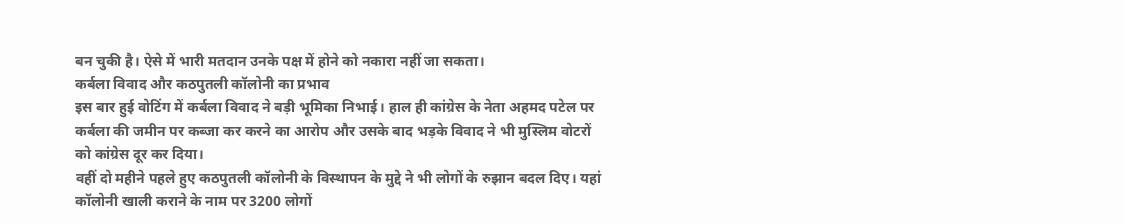बन चुकी है। ऐसे में भारी मतदान उनके पक्ष में होने को नकारा नहीं जा सकता।
कर्बला विवाद और कठपुतली कॉलोनी का प्रभाव
इस बार हुई वोटिंग में कर्बला विवाद ने बड़ी भूमिका निभाई। हाल ही कांग्रेस के नेता अहमद पटेल पर कर्बला की जमीन पर कब्जा कर करने का आरोप और उसके बाद भड़के विवाद ने भी मुस्लिम वोटरों को कांग्रेस दूर कर दिया।
वहीं दो महीने पहले हुए कठपुतली कॉलोनी के विस्थापन के मुद्दे ने भी लोगों के रुझान बदल दिए। यहां कॉलोनी खाली कराने के नाम पर 3200 लोगों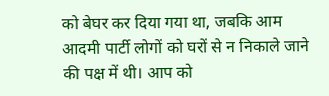को बेघर कर दिया गया था, जबकि आम आदमी पार्टी लोगों को घरों से न निकाले जाने की पक्ष में थी। आप को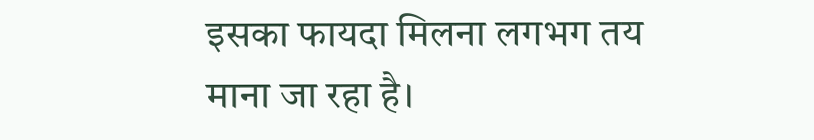इसका फायदा मिलना लगभग तय माना जा रहा है।